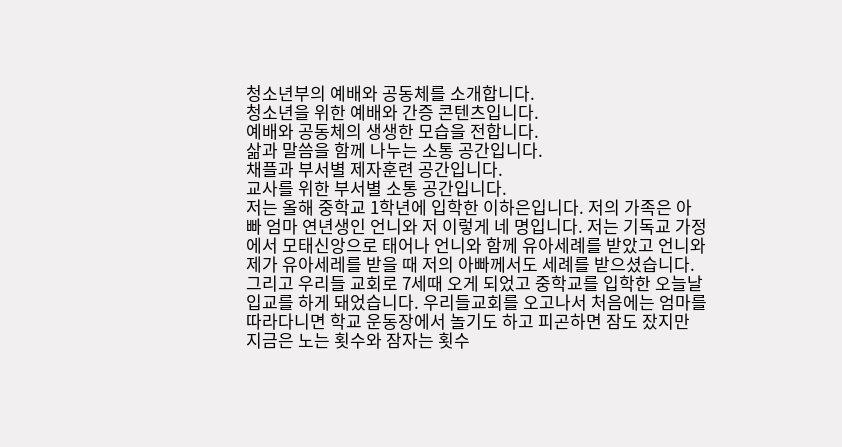청소년부의 예배와 공동체를 소개합니다.
청소년을 위한 예배와 간증 콘텐츠입니다.
예배와 공동체의 생생한 모습을 전합니다.
삶과 말씀을 함께 나누는 소통 공간입니다.
채플과 부서별 제자훈련 공간입니다.
교사를 위한 부서별 소통 공간입니다.
저는 올해 중학교 1학년에 입학한 이하은입니다. 저의 가족은 아빠 엄마 연년생인 언니와 저 이렇게 네 명입니다. 저는 기독교 가정에서 모태신앙으로 태어나 언니와 함께 유아세례를 받았고 언니와 제가 유아세레를 받을 때 저의 아빠께서도 세례를 받으셨습니다. 그리고 우리들 교회로 7세때 오게 되었고 중학교를 입학한 오늘날 입교를 하게 돼었습니다. 우리들교회를 오고나서 처음에는 엄마를 따라다니면 학교 운동장에서 놀기도 하고 피곤하면 잠도 잤지만 지금은 노는 횟수와 잠자는 횟수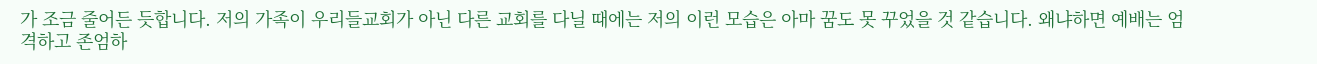가 조금 줄어든 듯합니다. 저의 가족이 우리들교회가 아닌 다른 교회를 다닐 때에는 저의 이런 모습은 아마 꿈도 못 꾸었을 것 같습니다. 왜냐하면 예배는 엄격하고 존엄하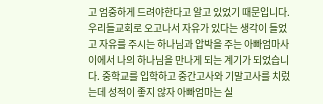고 엄중하게 드려야한다고 알고 있었기 때문입니다. 우리들교회로 오고나서 자유가 있다는 생각이 들었고 자유를 주시는 하나님과 압박을 주는 아빠엄마사이에서 나의 하나님을 만나게 되는 계기가 되었습니다. 중학교를 입학하고 중간고사와 기말고사를 치렀는데 성적이 좋지 않자 아빠엄마는 실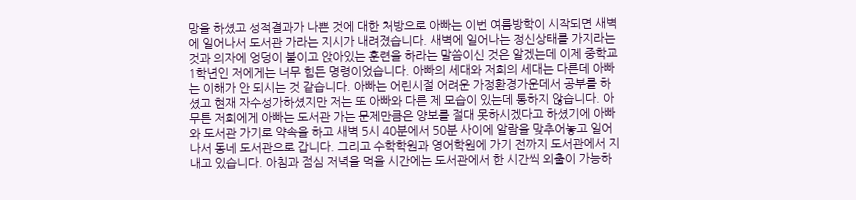망을 하셨고 성적결과가 나쁜 것에 대한 처방으로 아빠는 이번 여름방학이 시작되면 새벽에 일어나서 도서관 가라는 지시가 내려졌습니다. 새벽에 일어나는 정신상태를 가지라는 것과 의자에 엉덩이 붙이고 앉아있는 훈련을 하라는 말씀이신 것은 알겠는데 이제 중학교 1학년인 저에게는 너무 힘든 명령이었습니다. 아빠의 세대와 저희의 세대는 다른데 아빠는 이해가 안 되시는 것 같습니다. 아빠는 어린시절 어려운 가정환경가운데서 공부를 하셨고 현재 자수성가하셨지만 저는 또 아빠와 다른 제 모습이 있는데 통하지 않습니다. 아무튼 저희에게 아빠는 도서관 가는 문제만큼은 양보를 절대 못하시겠다고 하셨기에 아빠와 도서관 가기로 약속을 하고 새벽 5시 40분에서 50분 사이에 알람을 맞추어놓고 일어나서 동네 도서관으로 갑니다. 그리고 수학학원과 영어학원에 가기 전까지 도서관에서 지내고 있습니다. 아침과 점심 저녁을 먹을 시간에는 도서관에서 한 시간씩 외출이 가능하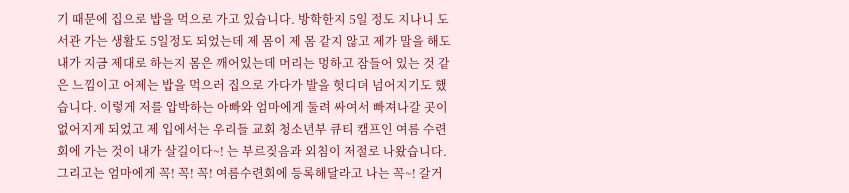기 때문에 집으로 밥을 먹으로 가고 있습니다. 방학한지 5일 정도 지나니 도서관 가는 생활도 5일정도 되었는데 제 몸이 제 몸 같지 않고 제가 말을 해도 내가 지금 제대로 하는지 몸은 깨어있는데 머리는 멍하고 잠들어 있는 것 같은 느낌이고 어제는 밥을 먹으러 집으로 가다가 발을 헛디뎌 넘어지기도 했습니다. 이렇게 저를 압박하는 아빠와 엄마에게 둘려 싸여서 빠져나갈 곳이 없어지게 되었고 제 입에서는 우리들 교회 청소년부 큐티 캠프인 여름 수련회에 가는 것이 내가 살길이다~! 는 부르짖음과 외침이 저절로 나왔습니다. 그리고는 엄마에게 꼭! 꼭! 꼭! 여름수련회에 등록해달라고 나는 꼭~! 갈거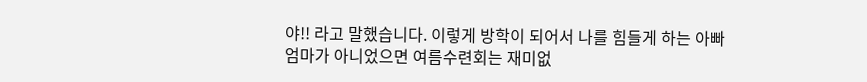야!! 라고 말했습니다. 이렇게 방학이 되어서 나를 힘들게 하는 아빠 엄마가 아니었으면 여름수련회는 재미없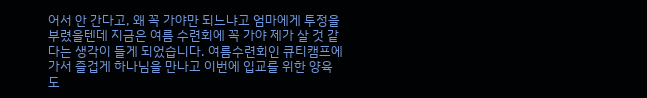어서 안 간다고, 왜 꼭 가야만 되느냐고 엄마에게 투정을 부렸을텐데 지금은 여름 수련회에 꼭 가야 제가 살 것 같다는 생각이 들게 되었습니다. 여름수련회인 큐티캠프에 가서 즐겁게 하나님을 만나고 이번에 입교를 위한 양육도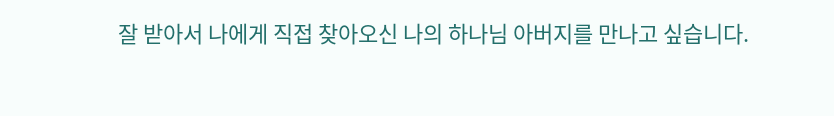잘 받아서 나에게 직접 찾아오신 나의 하나님 아버지를 만나고 싶습니다.